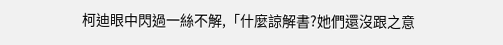柯迪眼中閃過一絲不解,「什麼諒解書?她們還沒跟之意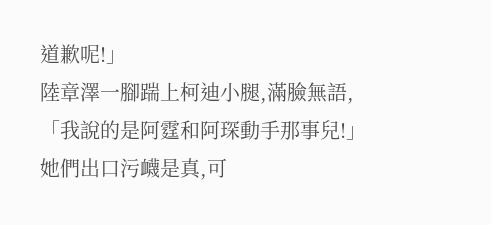道歉呢!」
陸章澤一腳踹上柯迪小腿,滿臉無語,「我說的是阿霆和阿琛動手那事兒!」
她們出口污衊是真,可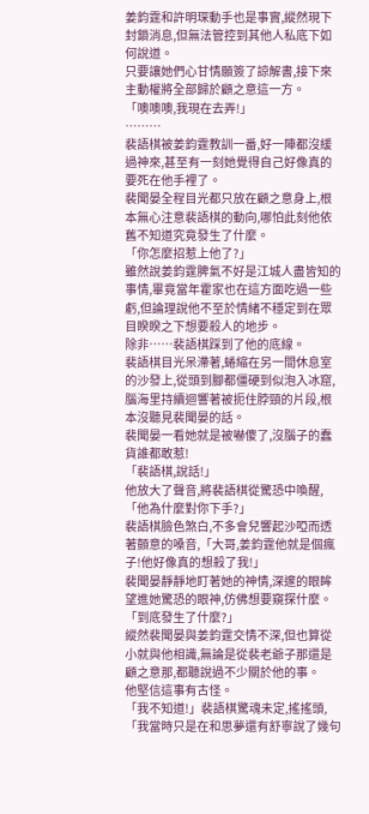姜鈞霆和許明琛動手也是事實,縱然現下封鎖消息,但無法管控到其他人私底下如何說道。
只要讓她們心甘情願簽了諒解書,接下來主動權將全部歸於顧之意這一方。
「噢噢噢,我現在去弄!」
………
裴語棋被姜鈞霆教訓一番,好一陣都沒緩過神來,甚至有一刻她覺得自己好像真的要死在他手裡了。
裴聞晏全程目光都只放在顧之意身上,根本無心注意裴語棋的動向,哪怕此刻他依舊不知道究竟發生了什麼。
「你怎麼招惹上他了?」
雖然說姜鈞霆脾氣不好是江城人盡皆知的事情,畢竟當年霍家也在這方面吃過一些虧,但論理說他不至於情緒不穩定到在眾目睽睽之下想要殺人的地步。
除非……裴語棋踩到了他的底線。
裴語棋目光呆滯著,蜷縮在另一間休息室的沙發上,從頭到腳都僵硬到似泡入冰窟,腦海里持續迴響著被扼住脖頸的片段,根本沒聽見裴聞晏的話。
裴聞晏一看她就是被嚇傻了,沒腦子的蠢貨誰都敢惹!
「裴語棋,說話!」
他放大了聲音,將裴語棋從驚恐中喚醒,「他為什麼對你下手?」
裴語棋臉色煞白,不多會兒響起沙啞而透著顫意的嗓音,「大哥,姜鈞霆他就是個瘋子!他好像真的想殺了我!」
裴聞晏靜靜地盯著她的神情,深邃的眼眸望進她驚恐的眼神,仿佛想要窺探什麼。
「到底發生了什麼?」
縱然裴聞晏與姜鈞霆交情不深,但也算從小就與他相識,無論是從裴老爺子那還是顧之意那,都聽說過不少關於他的事。
他堅信這事有古怪。
「我不知道!」裴語棋驚魂未定,搖搖頭,「我當時只是在和思夢還有舒寧說了幾句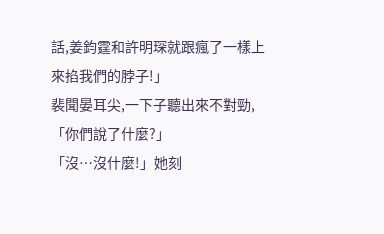話,姜鈞霆和許明琛就跟瘋了一樣上來掐我們的脖子!」
裴聞晏耳尖,一下子聽出來不對勁,「你們說了什麼?」
「沒…沒什麼!」她刻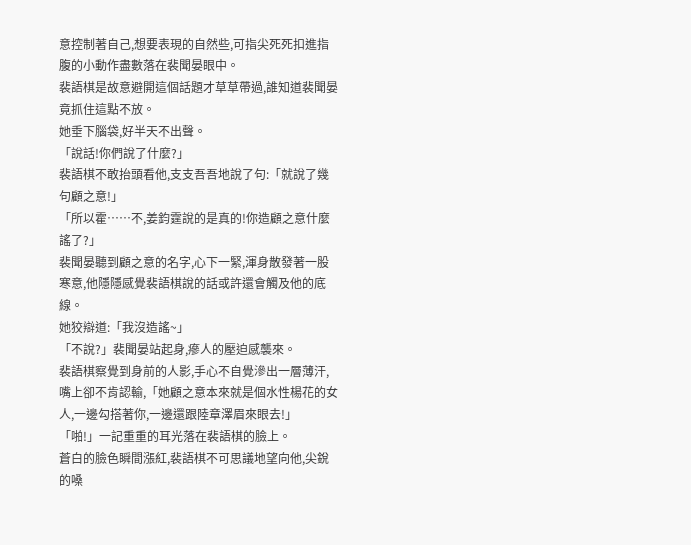意控制著自己,想要表現的自然些,可指尖死死扣進指腹的小動作盡數落在裴聞晏眼中。
裴語棋是故意避開這個話題才草草帶過,誰知道裴聞晏竟抓住這點不放。
她垂下腦袋,好半天不出聲。
「說話!你們說了什麼?」
裴語棋不敢抬頭看他,支支吾吾地說了句:「就說了幾句顧之意!」
「所以霍……不,姜鈞霆說的是真的!你造顧之意什麼謠了?」
裴聞晏聽到顧之意的名字,心下一緊,渾身散發著一股寒意,他隱隱感覺裴語棋說的話或許還會觸及他的底線。
她狡辯道:「我沒造謠~」
「不說?」裴聞晏站起身,瘮人的壓迫感襲來。
裴語棋察覺到身前的人影,手心不自覺滲出一層薄汗,嘴上卻不肯認輸,「她顧之意本來就是個水性楊花的女人,一邊勾搭著你,一邊還跟陸章澤眉來眼去!」
「啪!」一記重重的耳光落在裴語棋的臉上。
蒼白的臉色瞬間漲紅,裴語棋不可思議地望向他,尖銳的嗓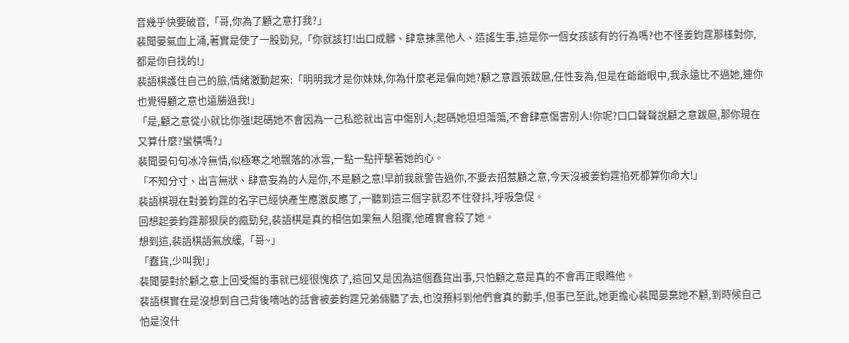音幾乎快要破音,「哥,你為了顧之意打我?」
裴聞晏氣血上涌,著實是使了一股勁兒,「你就該打!出口成髒、肆意抹黑他人、造謠生事,這是你一個女孩該有的行為嗎?也不怪姜鈞霆那樣對你,都是你自找的!」
裴語棋護住自己的臉,情緒激動起來:「明明我才是你妹妹,你為什麼老是偏向她?顧之意囂張跋扈,任性妄為,但是在爺爺眼中,我永遠比不過她,連你也覺得顧之意也遠勝過我!」
「是,顧之意從小就比你強!起碼她不會因為一己私慾就出言中傷別人;起碼她坦坦蕩蕩,不會肆意傷害別人!你呢?口口聲聲說顧之意跋扈,那你現在又算什麼?蠻橫嗎?」
裴聞晏句句冰冷無情,似極寒之地飄落的冰雪,一點一點抨擊著她的心。
「不知分寸、出言無狀、肆意妄為的人是你,不是顧之意!早前我就警告過你,不要去招惹顧之意,今天沒被姜鈞霆掐死都算你命大!」
裴語棋現在對姜鈞霆的名字已經快產生應激反應了,一聽到這三個字就忍不住發抖,呼吸急促。
回想起姜鈞霆那狠戾的瘋勁兒,裴語棋是真的相信如果無人阻攔,他確實會殺了她。
想到這,裴語棋語氣放緩,「哥~」
「蠢貨,少叫我!」
裴聞晏對於顧之意上回受傷的事就已經很愧疚了,這回又是因為這個蠢貨出事,只怕顧之意是真的不會再正眼瞧他。
裴語棋實在是沒想到自己背後嘀咕的話會被姜鈞霆兄弟倆聽了去,也沒預料到他們會真的動手,但事已至此,她更擔心裴聞晏棄她不顧,到時候自己怕是沒什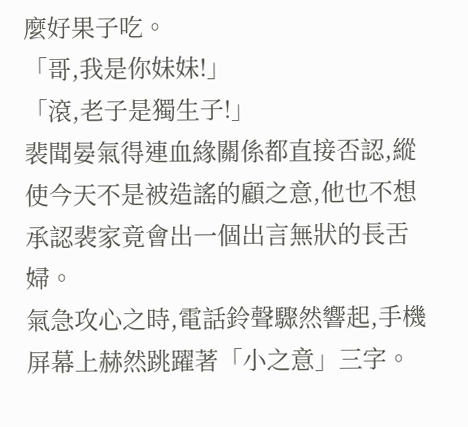麼好果子吃。
「哥,我是你妹妹!」
「滾,老子是獨生子!」
裴聞晏氣得連血緣關係都直接否認,縱使今天不是被造謠的顧之意,他也不想承認裴家竟會出一個出言無狀的長舌婦。
氣急攻心之時,電話鈴聲驟然響起,手機屏幕上赫然跳躍著「小之意」三字。